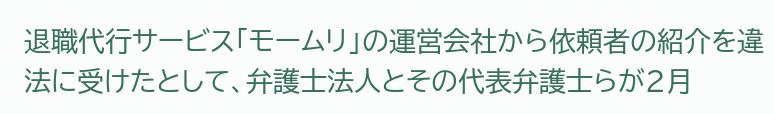退職代行サービス「モームリ」の運営会社から依頼者の紹介を違法に受けたとして、弁護士法人とその代表弁護士らが2月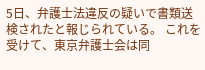5日、弁護士法違反の疑いで書類送検されたと報じられている。 これを受けて、東京弁護士会は同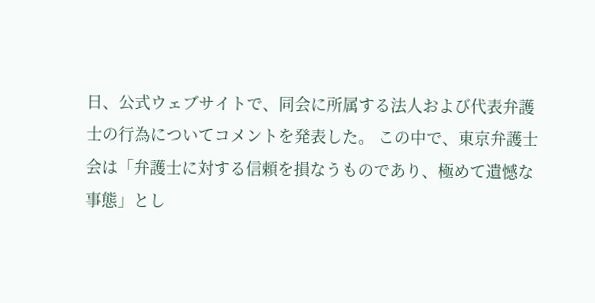日、公式ウェブサイトで、同会に所属する法人および代表弁護士の行為についてコメントを発表した。 この中で、東京弁護士会は「弁護士に対する信頼を損なうものであり、極めて遺憾な事態」とし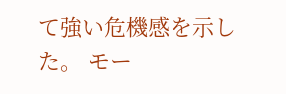て強い危機感を示した。 モー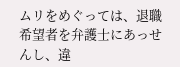ムリをめぐっては、退職希望者を弁護士にあっせんし、違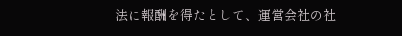法に報酬を得たとして、運営会社の社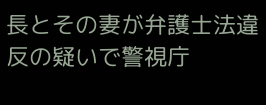長とその妻が弁護士法違反の疑いで警視庁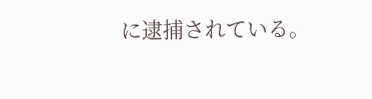に逮捕されている。